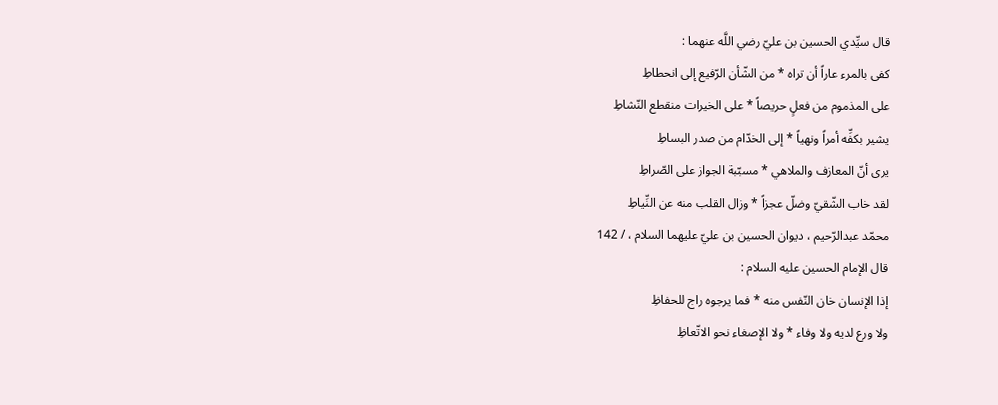قال سيِّدي الحسين بن عليّ رضي اللَّه عنهما :
كفى بالمرء عاراً أن تراه * من الشّأن الرّفيع إلى انحطاطِ
على المذموم من فعلٍ حريصاً * على الخيرات منقطع النّشاطِ
يشير بكفِّه أمراً ونهياً * إلى الخدّام من صدر البساطِ
يرى أنّ المعازف والملاهي * مسبّبة الجواز على الصّراطِ
لقد خاب الشّقيّ وضلّ عجزاً * وزال القلب منه عن النِّياطِ
محمّد عبدالرّحيم ، ديوان الحسين بن عليّ عليهما السلام ، / 142
قال الإمام الحسين عليه السلام :
إذا الإنسان خان النّفس منه * فما يرجوه راج للحفاظِ
ولا ورع لديه ولا وفاء * ولا الإصغاء نحو الاتّعاظِ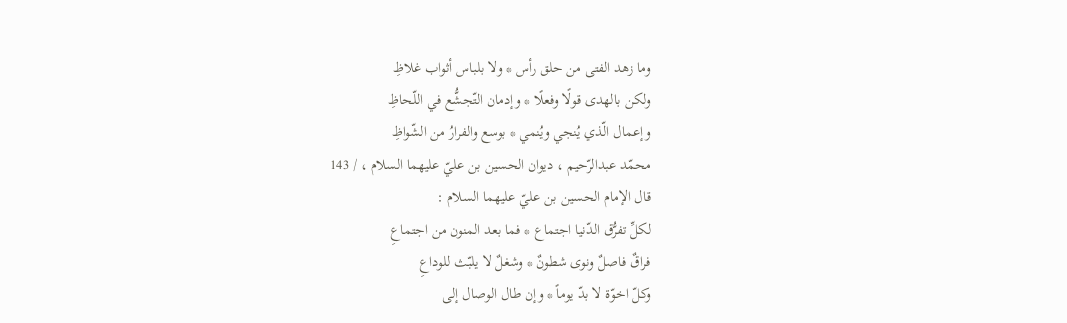وما زهد الفتى من حلق رأس * ولا بلباس أثواب غلاظِ
ولكن بالهدى قولًا وفعلًا * وإدمان التّجشُّع في اللّحاظِ
وإعمال الّذي يُنجي ويُنمي * بوسع والفرارُ من الشّواظِ
محمّد عبدالرّحيم ، ديوان الحسين بن عليّ عليهما السلام ، / 143
قال الإمام الحسين بن عليّ عليهما السلام :
لكلِّ تفرُّق الدّنيا اجتماع * فما بعد المنون من اجتماعِ
فراقٌ فاصلٌ ونوى شطونٌ * وشغلٌ لا يلبّث للوداعِ
وكلّ اخوّة لا بدّ يوماً * وإن طال الوصال إلى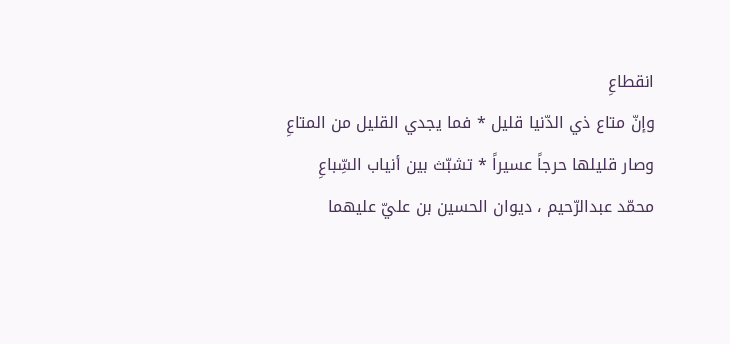انقطاعِ
وإنّ متاع ذي الدّنيا قليل * فما يجدي القليل من المتاعِ
وصار قليلها حرجاً عسيراً * تشبّث بين أنياب السِّباعِ
محمّد عبدالرّحيم ، ديوان الحسين بن عليّ عليهما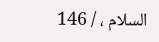السلام ، / 146